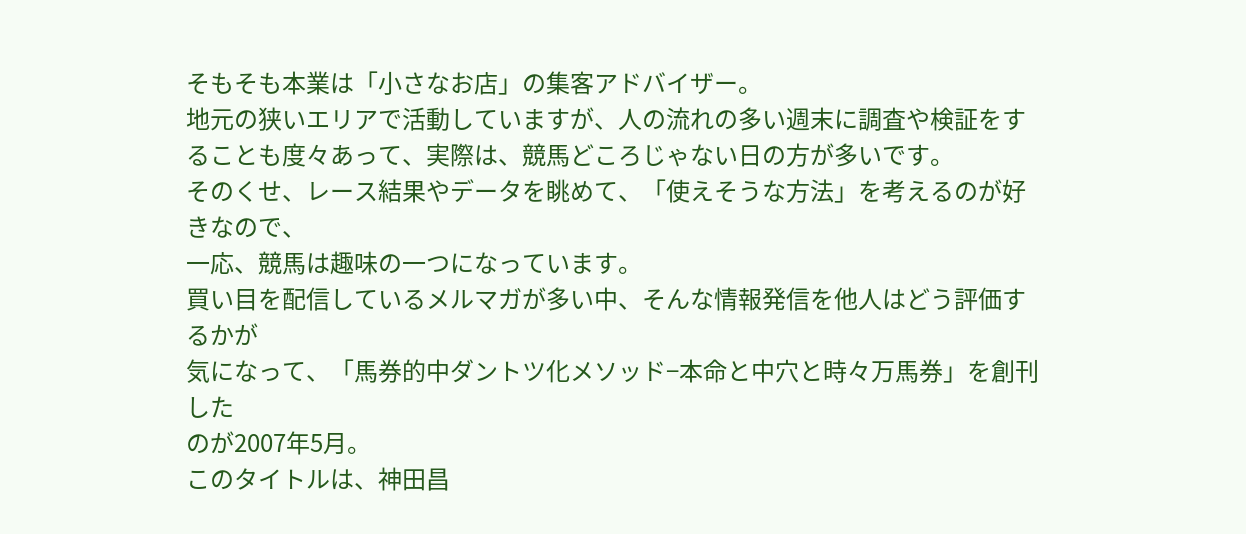そもそも本業は「小さなお店」の集客アドバイザー。
地元の狭いエリアで活動していますが、人の流れの多い週末に調査や検証をすることも度々あって、実際は、競馬どころじゃない日の方が多いです。
そのくせ、レース結果やデータを眺めて、「使えそうな方法」を考えるのが好きなので、
一応、競馬は趣味の一つになっています。
買い目を配信しているメルマガが多い中、そんな情報発信を他人はどう評価するかが
気になって、「馬券的中ダントツ化メソッド−本命と中穴と時々万馬券」を創刊した
のが2007年5月。
このタイトルは、神田昌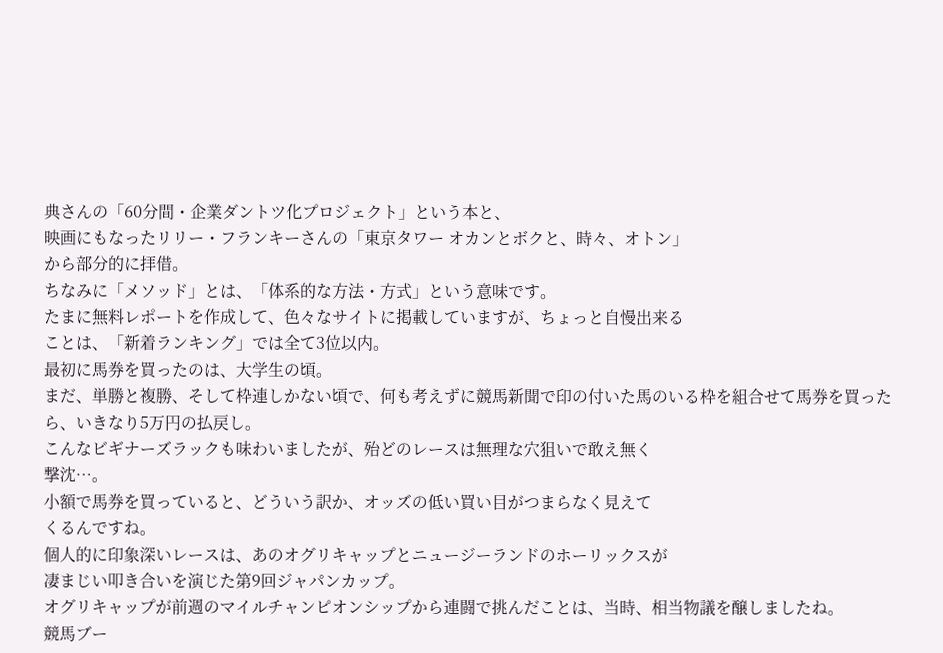典さんの「60分間・企業ダントツ化プロジェクト」という本と、
映画にもなったリリー・フランキーさんの「東京タワー オカンとボクと、時々、オトン」
から部分的に拝借。
ちなみに「メソッド」とは、「体系的な方法・方式」という意味です。
たまに無料レポートを作成して、色々なサイトに掲載していますが、ちょっと自慢出来る
ことは、「新着ランキング」では全て3位以内。
最初に馬券を買ったのは、大学生の頃。
まだ、単勝と複勝、そして枠連しかない頃で、何も考えずに競馬新聞で印の付いた馬のいる枠を組合せて馬券を買ったら、いきなり5万円の払戻し。
こんなビギナーズラックも味わいましたが、殆どのレースは無理な穴狙いで敢え無く
撃沈…。
小額で馬券を買っていると、どういう訳か、オッズの低い買い目がつまらなく見えて
くるんですね。
個人的に印象深いレースは、あのオグリキャップとニュージーランドのホーリックスが
凄まじい叩き合いを演じた第9回ジャパンカップ。
オグリキャップが前週のマイルチャンピオンシップから連闘で挑んだことは、当時、相当物議を醸しましたね。
競馬ブー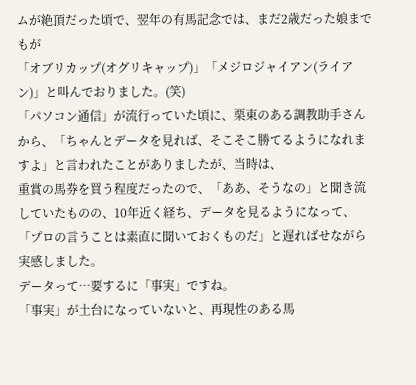ムが絶頂だった頃で、翌年の有馬記念では、まだ2歳だった娘までもが
「オブリカップ(オグリキャップ)」「メジロジャイアン(ライアン)」と叫んでおりました。(笑)
「パソコン通信」が流行っていた頃に、栗東のある調教助手さんから、「ちゃんとデータを見れば、そこそこ勝てるようになれますよ」と言われたことがありましたが、当時は、
重賞の馬券を買う程度だったので、「ああ、そうなの」と聞き流していたものの、10年近く経ち、データを見るようになって、「プロの言うことは素直に聞いておくものだ」と遅ればせながら実感しました。
データって…要するに「事実」ですね。
「事実」が土台になっていないと、再現性のある馬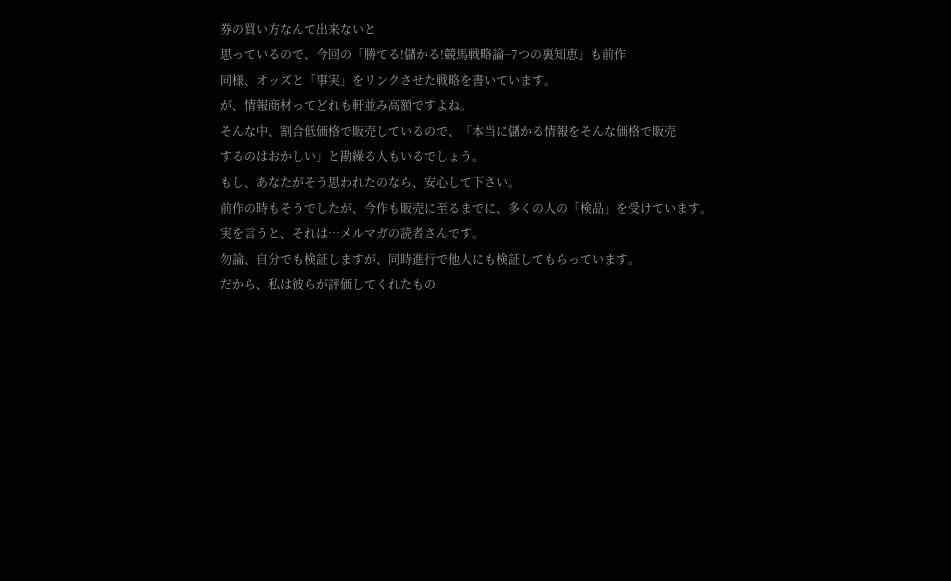券の買い方なんて出来ないと
思っているので、今回の「勝てる!儲かる!競馬戦略論−7つの裏知恵」も前作
同様、オッズと「事実」をリンクさせた戦略を書いています。
が、情報商材ってどれも軒並み高額ですよね。
そんな中、割合低価格で販売しているので、「本当に儲かる情報をそんな価格で販売
するのはおかしい」と勘繰る人もいるでしょう。
もし、あなたがそう思われたのなら、安心して下さい。
前作の時もそうでしたが、今作も販売に至るまでに、多くの人の「検品」を受けています。
実を言うと、それは…メルマガの読者さんです。
勿論、自分でも検証しますが、同時進行で他人にも検証してもらっています。
だから、私は彼らが評価してくれたもの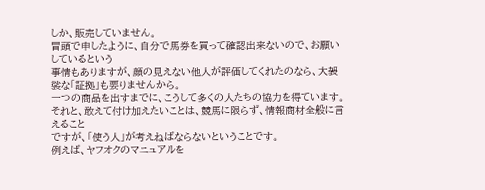しか、販売していません。
冒頭で申したように、自分で馬券を買って確認出来ないので、お願いしているという
事情もありますが、顔の見えない他人が評価してくれたのなら、大袈裟な「証拠」も要りませんから。
一つの商品を出すまでに、こうして多くの人たちの協力を得ています。
それと、敢えて付け加えたいことは、競馬に限らず、情報商材全般に言えること
ですが、「使う人」が考えねばならないということです。
例えば、ヤフオクのマニュアルを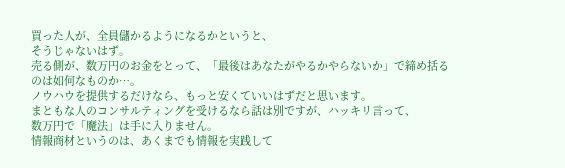買った人が、全員儲かるようになるかというと、
そうじゃないはず。
売る側が、数万円のお金をとって、「最後はあなたがやるかやらないか」で締め括る
のは如何なものか…。
ノウハウを提供するだけなら、もっと安くていいはずだと思います。
まともな人のコンサルティングを受けるなら話は別ですが、ハッキリ言って、
数万円で「魔法」は手に入りません。
情報商材というのは、あくまでも情報を実践して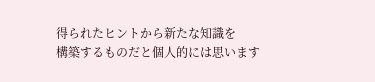得られたヒントから新たな知識を
構築するものだと個人的には思います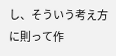し、そういう考え方に則って作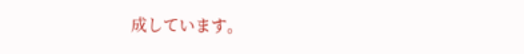成しています。